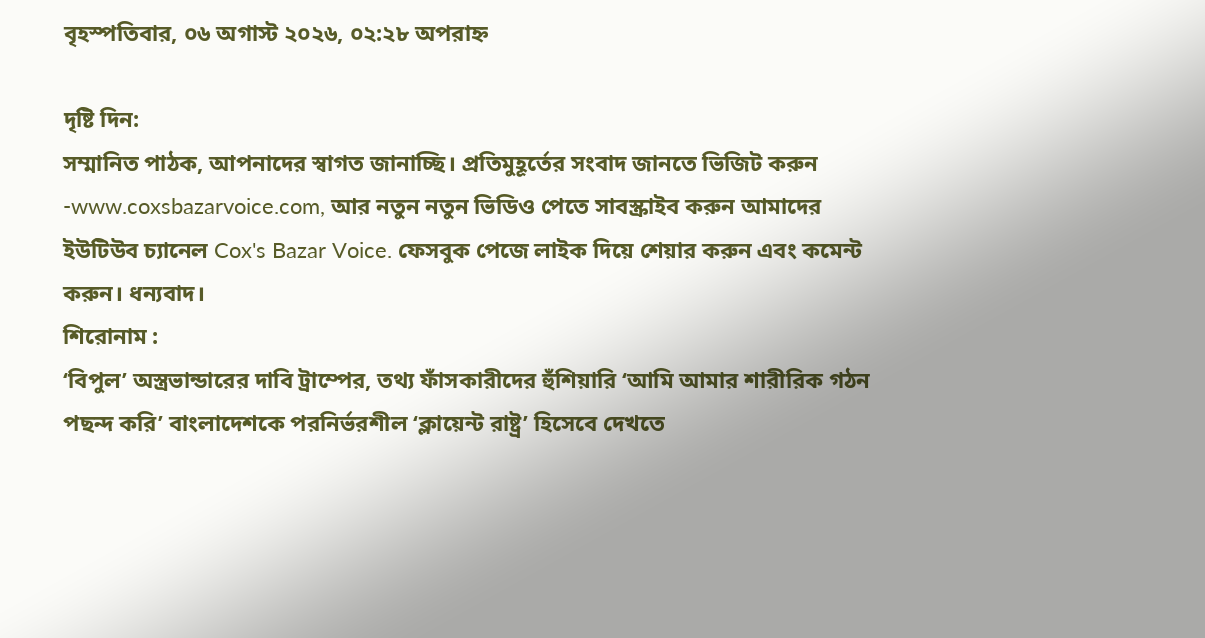বৃহস্পতিবার, ০৬ অগাস্ট ২০২৬, ০২:২৮ অপরাহ্ন

দৃষ্টি দিন:
সম্মানিত পাঠক, আপনাদের স্বাগত জানাচ্ছি। প্রতিমুহূর্তের সংবাদ জানতে ভিজিট করুন -www.coxsbazarvoice.com, আর নতুন নতুন ভিডিও পেতে সাবস্ক্রাইব করুন আমাদের ইউটিউব চ্যানেল Cox's Bazar Voice. ফেসবুক পেজে লাইক দিয়ে শেয়ার করুন এবং কমেন্ট করুন। ধন্যবাদ।
শিরোনাম :
‘বিপুল’ অস্ত্রভান্ডারের দাবি ট্রাম্পের, তথ্য ফাঁসকারীদের হুঁশিয়ারি ‘আমি আমার শারীরিক গঠন পছন্দ করি’ বাংলাদেশকে পরনির্ভরশীল ‘ক্লায়েন্ট রাষ্ট্র’ হিসেবে দেখতে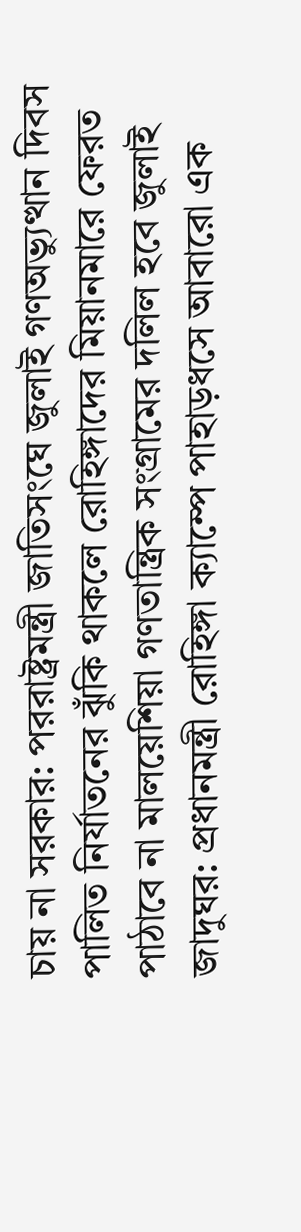চায় না সরকার: পররাষ্ট্রমন্ত্রী জাতিসংঘে জুলাই গণঅভ্যুত্থান দিবস পালিত নির্যাতনের ঝুঁকি থাকলে রোহিঙ্গাদের মিয়ানমারে ফেরত পাঠাবে না মালয়েশিয়া গণতান্ত্রিক সংগ্রামের দলিল হবে জুলাই জাদুঘর: প্রধানমন্ত্রী রোহিঙ্গা ক্যাম্পে পাহাড়ধসে আবারো এক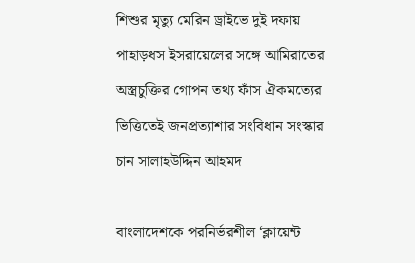শিশুর মৃত্যু মেরিন ড্রাইভে দুই দফায় পাহাড়ধস ইসরায়েলের সঙ্গে আমিরাতের অস্ত্রচুক্তির গোপন তথ্য ফাঁস ঐকমত্যের ভিত্তিতেই জনপ্রত্যাশার সংবিধান সংস্কার চান সালাহউদ্দিন আহমদ

বাংলাদেশকে পরনির্ভরশীল ‘ক্লায়েন্ট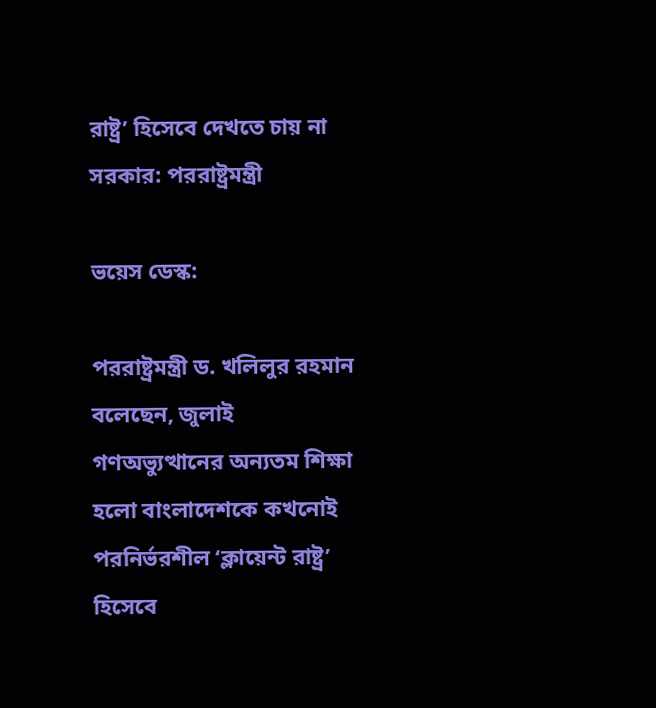রাষ্ট্র’ হিসেবে দেখতে চায় না সরকার: পররাষ্ট্রমন্ত্রী

ভয়েস ডেস্ক:

পররাষ্ট্রমন্ত্রী ড. খলিলুর রহমান বলেছেন, জুলাই গণঅভ্যুত্থানের অন্যতম শিক্ষা হলো বাংলাদেশকে কখনোই পরনির্ভরশীল ‘ক্লায়েন্ট রাষ্ট্র’ হিসেবে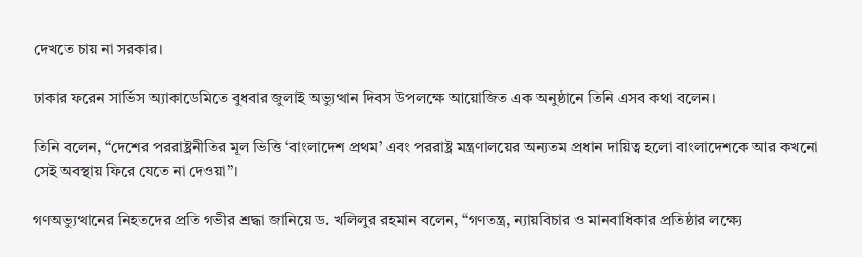দেখতে চায় না সরকার।

ঢাকার ফরেন সার্ভিস অ্যাকাডেমিতে বুধবার জুলাই অভ্যুত্থান দিবস উপলক্ষে আয়োজিত এক অনুষ্ঠানে তিনি এসব কথা বলেন।

তিনি বলেন, “দেশের পররাষ্ট্রনীতির মূল ভিত্তি ‘বাংলাদেশ প্রথম’ এবং পররাষ্ট্র মন্ত্রণালয়ের অন্যতম প্রধান দায়িত্ব হলো বাংলাদেশকে আর কখনো সেই অবস্থায় ফিরে যেতে না দেওয়া”।

গণঅভ্যুত্থানের নিহতদের প্রতি গভীর শ্রদ্ধা জানিয়ে ড. খলিলুর রহমান বলেন, “গণতন্ত্র, ন্যায়বিচার ও মানবাধিকার প্রতিষ্ঠার লক্ষ্যে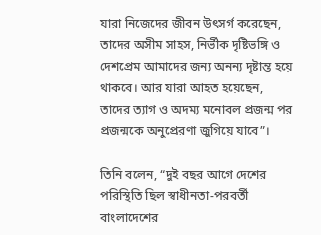যারা নিজেদের জীবন উৎসর্গ করেছেন, তাদের অসীম সাহস, নির্ভীক দৃষ্টিভঙ্গি ও দেশপ্রেম আমাদের জন্য অনন্য দৃষ্টান্ত হয়ে থাকবে। আর যারা আহত হয়েছেন, তাদের ত্যাগ ও অদম্য মনোবল প্রজন্ম পর প্রজন্মকে অনুপ্রেরণা জুগিয়ে যাবে”।

তিনি বলেন, “দুই বছর আগে দেশের পরিস্থিতি ছিল স্বাধীনতা-পরবর্তী বাংলাদেশের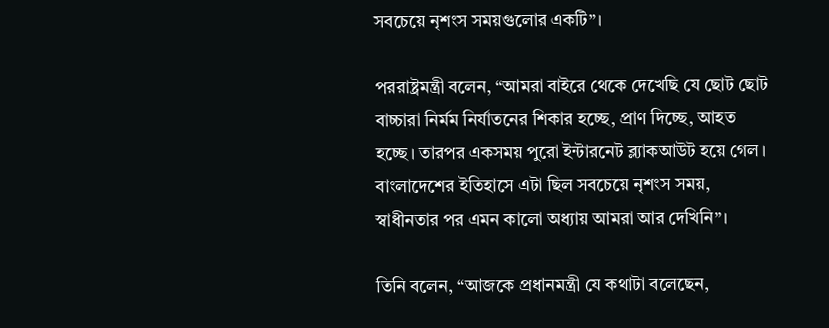সবচেয়ে নৃশংস সময়গুলোর একটি”।

পররাষ্ট্রমন্ত্রী বলেন, “আমরা বাইরে থেকে দেখেছি যে ছোট ছোট বাচ্চারা নির্মম নির্যাতনের শিকার হচ্ছে, প্রাণ দিচ্ছে, আহত হচ্ছে। তারপর একসময় পুরো ইন্টারনেট ব্ল্যাকআউট হয়ে গেল। বাংলাদেশের ইতিহাসে এটা ছিল সবচেয়ে নৃশংস সময়, স্বাধীনতার পর এমন কালো অধ্যায় আমরা আর দেখিনি”।

তিনি বলেন, “আজকে প্রধানমন্ত্রী যে কথাটা বলেছেন,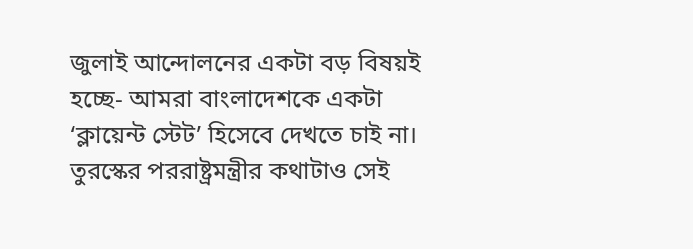জুলাই আন্দোলনের একটা বড় বিষয়ই হচ্ছে- আমরা বাংলাদেশকে একটা ‘ক্লায়েন্ট স্টেট’ হিসেবে দেখতে চাই না। তুরস্কের পররাষ্ট্রমন্ত্রীর কথাটাও সেই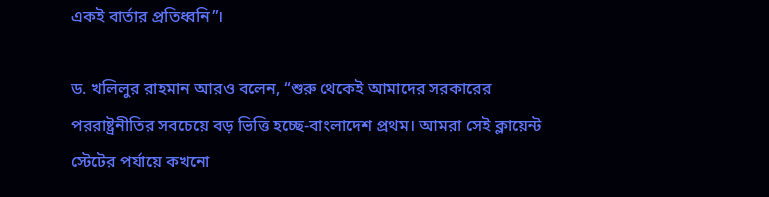একই বার্তার প্রতিধ্বনি”।

ড. খলিলুর রাহমান আরও বলেন, “শুরু থেকেই আমাদের সরকারের পররাষ্ট্রনীতির সবচেয়ে বড় ভিত্তি হচ্ছে-বাংলাদেশ প্রথম। আমরা সেই ক্লায়েন্ট স্টেটের পর্যায়ে কখনো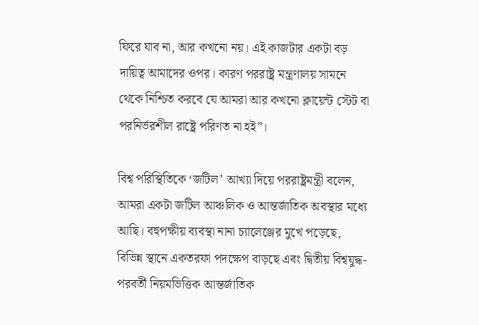ফিরে যাব না, আর কখনো নয়। এই কাজটার একটা বড় দায়িত্ব আমাদের ওপর। কারণ পররাষ্ট্র মন্ত্রণালয় সামনে থেকে নিশ্চিত করবে যে আমরা আর কখনো ক্লায়েন্ট স্টেট বা পরনির্ভরশীল রাষ্ট্রে পরিণত না হই”।

বিশ্ব পরিস্থিতিকে ‘জটিল’ আখ্যা দিয়ে পররাষ্ট্রমন্ত্রী বলেন, আমরা একটা জটিল আঞ্চলিক ও আন্তর্জাতিক অবস্থার মধ্যে আছি। বহুপক্ষীয় ব্যবস্থা নানা চ্যালেঞ্জের মুখে পড়েছে, বিভিন্ন স্থানে একতরফা পদক্ষেপ বাড়ছে এবং দ্বিতীয় বিশ্বযুদ্ধ-পরবর্তী নিয়মভিত্তিক আন্তর্জাতিক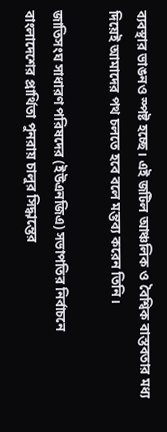ব্যবস্থার ভাঙনও স্পষ্ট হচ্ছে। এই জটিল আঞ্চলিক ও বৈশ্বিক বাস্তবতার মধ্য দিয়েই আমাদের পথ চলতে হবে বলে মন্তব্য করেন তিনি।

জাতিসংঘ সাধারণ পরিষদের (ইউএনজিএ) সভাপতির নির্বাচনে বাংলাদেশের প্রার্থিতা পুনরায় চালুর সিদ্ধান্তের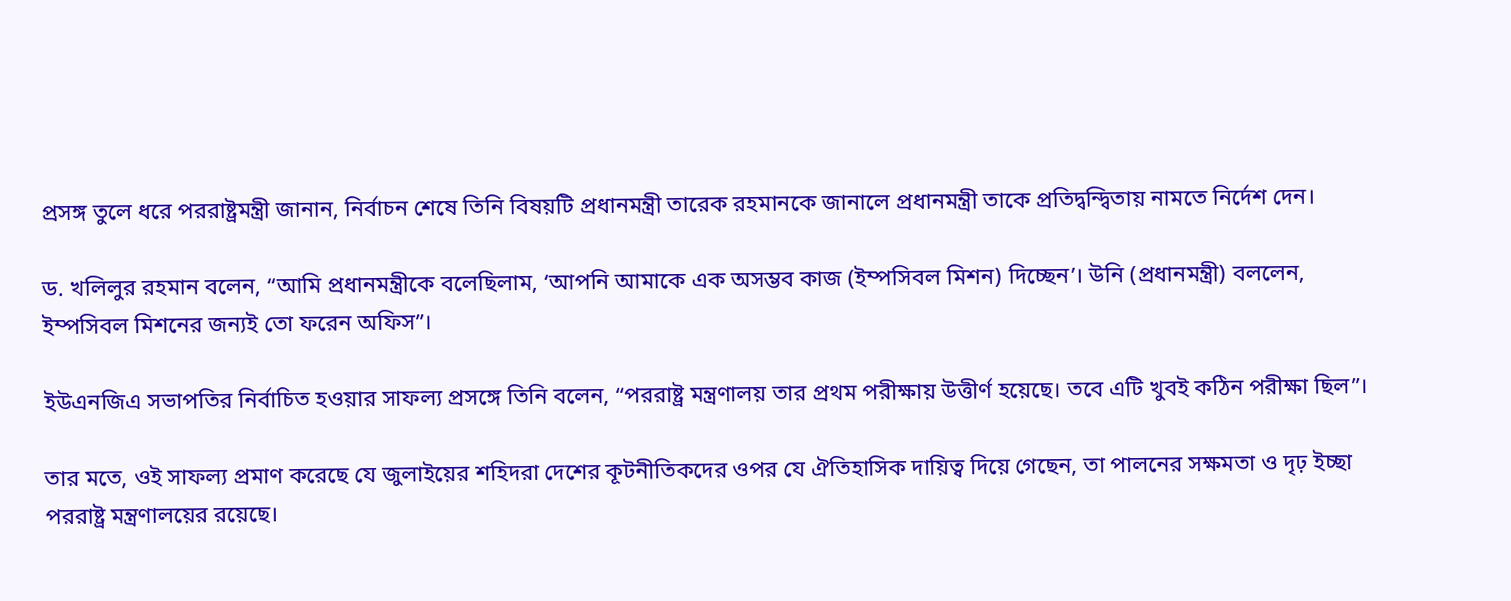প্রসঙ্গ তুলে ধরে পররাষ্ট্রমন্ত্রী জানান, নির্বাচন শেষে তিনি বিষয়টি প্রধানমন্ত্রী তারেক রহমানকে জানালে প্রধানমন্ত্রী তাকে প্রতিদ্বন্দ্বিতায় নামতে নির্দেশ দেন।

ড. খলিলুর রহমান বলেন, “আমি প্রধানমন্ত্রীকে বলেছিলাম, ‘আপনি আমাকে এক অসম্ভব কাজ (ইম্পসিবল মিশন) দিচ্ছেন’। উনি (প্রধানমন্ত্রী) বললেন, ইম্পসিবল মিশনের জন্যই তো ফরেন অফিস”।

ইউএনজিএ সভাপতির নির্বাচিত হওয়ার সাফল্য প্রসঙ্গে তিনি বলেন, “পররাষ্ট্র মন্ত্রণালয় তার প্রথম পরীক্ষায় উত্তীর্ণ হয়েছে। তবে এটি খুবই কঠিন পরীক্ষা ছিল”।

তার মতে, ওই সাফল্য প্রমাণ করেছে যে জুলাইয়ের শহিদরা দেশের কূটনীতিকদের ওপর যে ঐতিহাসিক দায়িত্ব দিয়ে গেছেন, তা পালনের সক্ষমতা ও দৃঢ় ইচ্ছা পররাষ্ট্র মন্ত্রণালয়ের রয়েছে।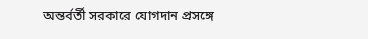অন্তর্বর্তী সরকারে যোগদান প্রসঙ্গে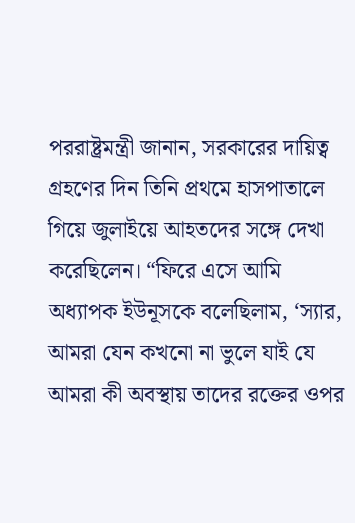পররাষ্ট্রমন্ত্রী জানান, সরকারের দায়িত্ব গ্রহণের দিন তিনি প্রথমে হাসপাতালে গিয়ে জুলাইয়ে আহতদের সঙ্গে দেখা করেছিলেন। “ফিরে এসে আমি অধ্যাপক ইউনূসকে বলেছিলাম, ‘স্যার, আমরা যেন কখনো না ভুলে যাই যে আমরা কী অবস্থায় তাদের রক্তের ওপর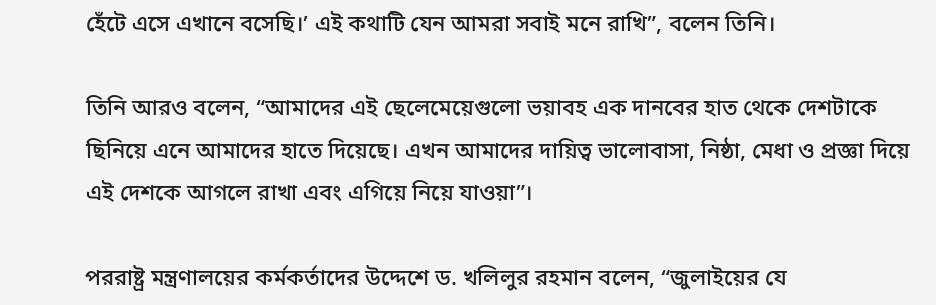হেঁটে এসে এখানে বসেছি।’ এই কথাটি যেন আমরা সবাই মনে রাখি”, বলেন তিনি।

তিনি আরও বলেন, “আমাদের এই ছেলেমেয়েগুলো ভয়াবহ এক দানবের হাত থেকে দেশটাকে ছিনিয়ে এনে আমাদের হাতে দিয়েছে। এখন আমাদের দায়িত্ব ভালোবাসা, নিষ্ঠা, মেধা ও প্রজ্ঞা দিয়ে এই দেশকে আগলে রাখা এবং এগিয়ে নিয়ে যাওয়া”।

পররাষ্ট্র মন্ত্রণালয়ের কর্মকর্তাদের উদ্দেশে ড. খলিলুর রহমান বলেন, “জুলাইয়ের যে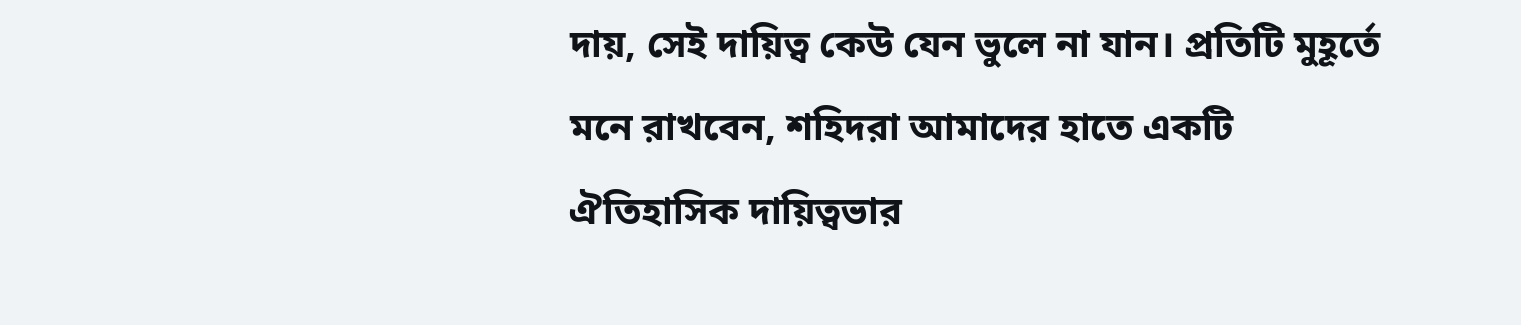দায়, সেই দায়িত্ব কেউ যেন ভুলে না যান। প্রতিটি মুহূর্তে মনে রাখবেন, শহিদরা আমাদের হাতে একটি ঐতিহাসিক দায়িত্বভার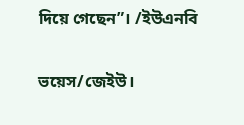দিয়ে গেছেন”। /ইউএনবি

ভয়েস/জেইউ।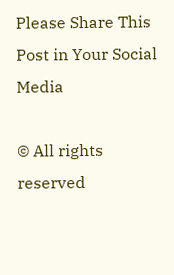Please Share This Post in Your Social Media

© All rights reserved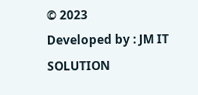© 2023
Developed by : JM IT SOLUTION